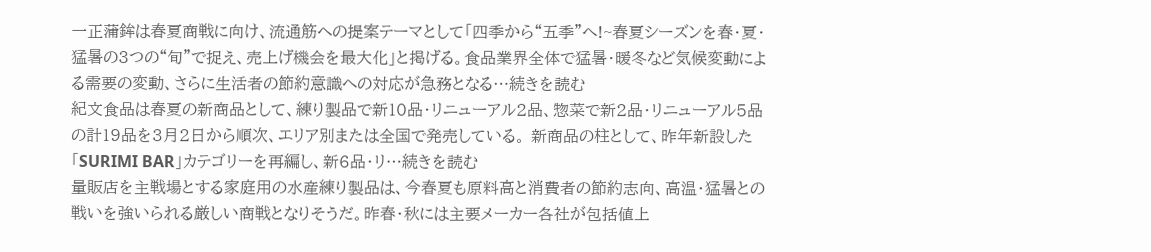一正蒲鉾は春夏商戦に向け、流通筋への提案テーマとして「四季から“五季”へ!~春夏シーズンを春・夏・猛暑の3つの“旬”で捉え、売上げ機会を最大化」と掲げる。食品業界全体で猛暑・暖冬など気候変動による需要の変動、さらに生活者の節約意識への対応が急務となる…続きを読む
紀文食品は春夏の新商品として、練り製品で新10品・リニューアル2品、惣菜で新2品・リニューアル5品の計19品を3月2日から順次、エリア別または全国で発売している。 新商品の柱として、昨年新設した「SURIMI BAR」カテゴリーを再編し、新6品・リ…続きを読む
量販店を主戦場とする家庭用の水産練り製品は、今春夏も原料高と消費者の節約志向、高温・猛暑との戦いを強いられる厳しい商戦となりそうだ。昨春・秋には主要メーカー各社が包括値上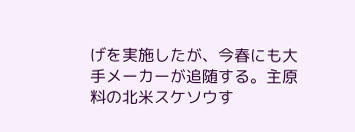げを実施したが、今春にも大手メーカーが追随する。主原料の北米スケソウす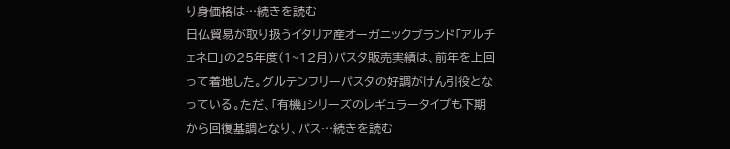り身価格は…続きを読む
日仏貿易が取り扱うイタリア産オーガニックブランド「アルチェネロ」の25年度(1~12月)パスタ販売実績は、前年を上回って着地した。グルテンフリーパスタの好調がけん引役となっている。ただ、「有機」シリーズのレギュラータイプも下期から回復基調となり、パス…続きを読む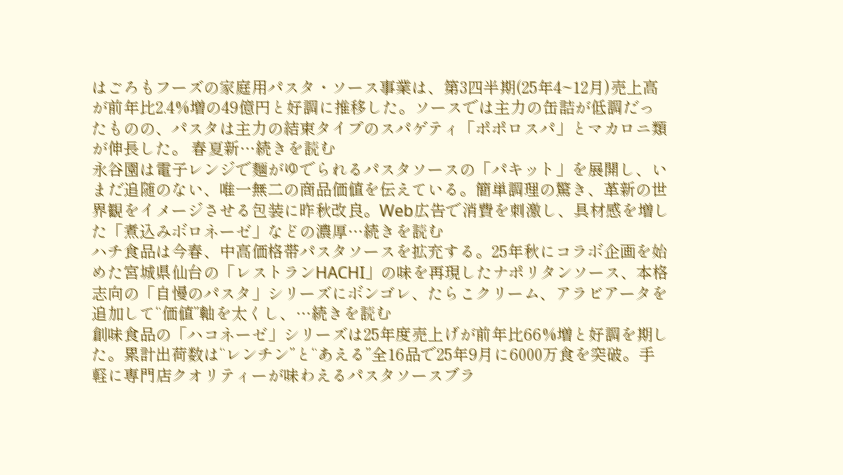はごろもフーズの家庭用パスタ・ソース事業は、第3四半期(25年4~12月)売上高が前年比2.4%増の49億円と好調に推移した。ソースでは主力の缶詰が低調だったものの、パスタは主力の結束タイプのスパゲティ「ポポロスパ」とマカロニ類が伸長した。 春夏新…続きを読む
永谷園は電子レンジで麺がゆでられるパスタソースの「パキット」を展開し、いまだ追随のない、唯一無二の商品価値を伝えている。簡単調理の驚き、革新の世界観をイメージさせる包装に昨秋改良。Web広告で消費を刺激し、具材感を増した「煮込みボロネーゼ」などの濃厚…続きを読む
ハチ食品は今春、中高価格帯パスタソースを拡充する。25年秋にコラボ企画を始めた宮城県仙台の「レストランHACHI」の味を再現したナポリタンソース、本格志向の「自慢のパスタ」シリーズにボンゴレ、たらこクリーム、アラビアータを追加して“価値”軸を太くし、…続きを読む
創味食品の「ハコネーゼ」シリーズは25年度売上げが前年比66%増と好調を期した。累計出荷数は“レンチン”と“あえる”全16品で25年9月に6000万食を突破。手軽に専門店クオリティーが味わえるパスタソースブラ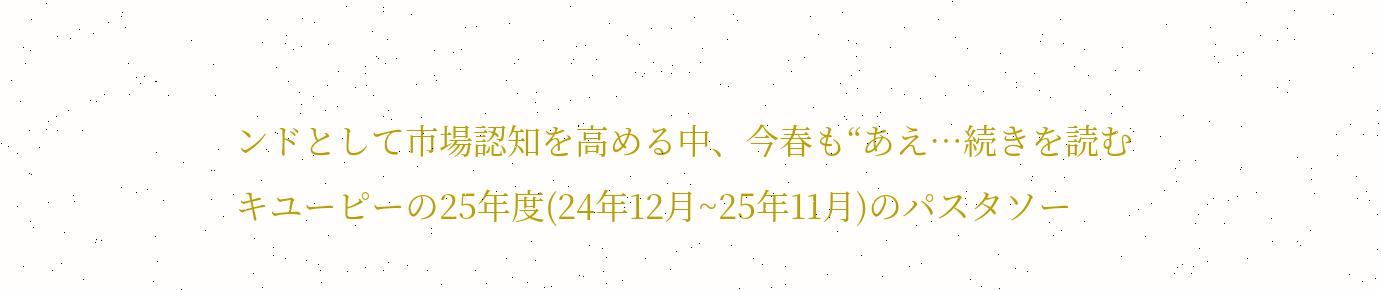ンドとして市場認知を高める中、今春も“あえ…続きを読む
キユーピーの25年度(24年12月~25年11月)のパスタソー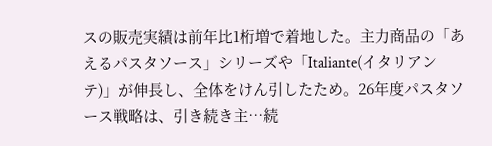スの販売実績は前年比1桁増で着地した。主力商品の「あえるパスタソース」シリーズや「Italiante(イタリアンテ)」が伸長し、全体をけん引したため。26年度パスタソース戦略は、引き続き主…続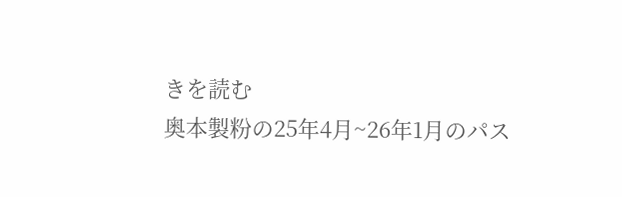きを読む
奥本製粉の25年4月~26年1月のパス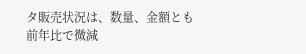タ販売状況は、数量、金額とも前年比で微減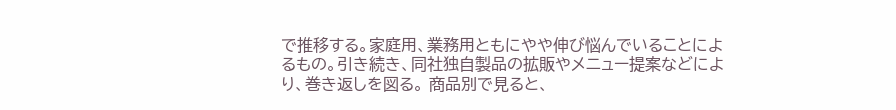で推移する。家庭用、業務用ともにやや伸び悩んでいることによるもの。引き続き、同社独自製品の拡販やメニュー提案などにより、巻き返しを図る。 商品別で見ると、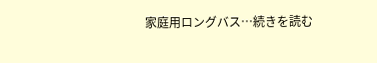家庭用ロングバス…続きを読む